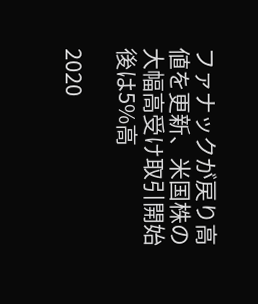ファナックが戻り高値を更新、米国株の大幅高受け取引開始後は5%高

2020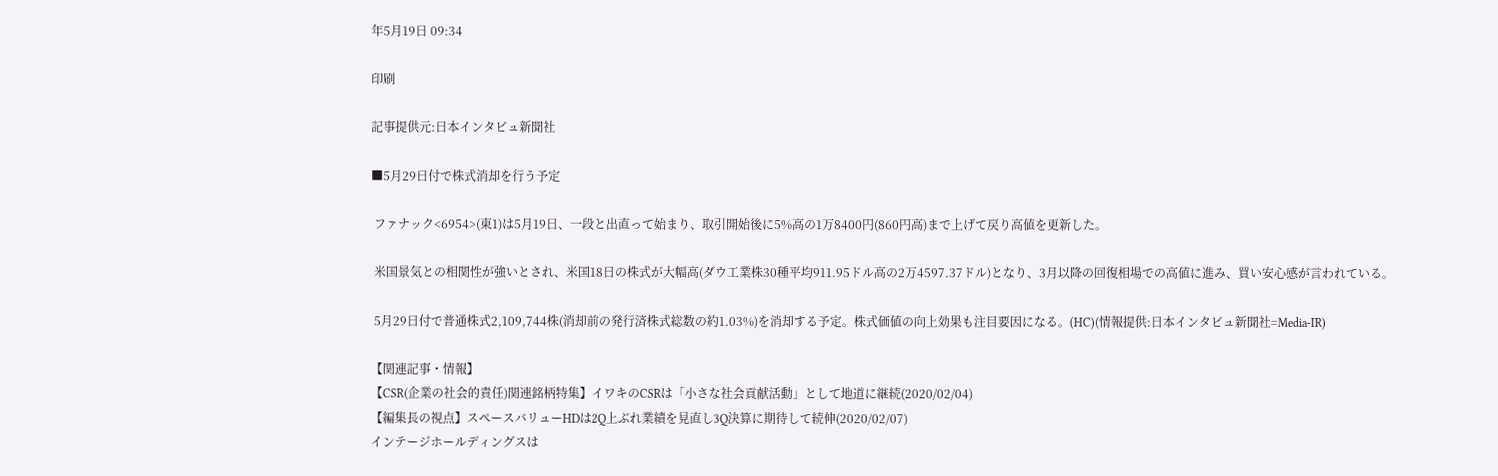年5月19日 09:34

印刷

記事提供元:日本インタビュ新聞社

■5月29日付で株式消却を行う予定

 ファナック<6954>(東1)は5月19日、一段と出直って始まり、取引開始後に5%高の1万8400円(860円高)まで上げて戻り高値を更新した。

 米国景気との相関性が強いとされ、米国18日の株式が大幅高(ダウ工業株30種平均911.95ドル高の2万4597.37ドル)となり、3月以降の回復相場での高値に進み、買い安心感が言われている。

 5月29日付で普通株式2,109,744株(消却前の発行済株式総数の約1.03%)を消却する予定。株式価値の向上効果も注目要因になる。(HC)(情報提供:日本インタビュ新聞社=Media-IR)

【関連記事・情報】
【CSR(企業の社会的責任)関連銘柄特集】イワキのCSRは「小さな社会貢献活動」として地道に継続(2020/02/04)
【編集長の視点】スペースバリューHDは2Q上ぶれ業績を見直し3Q決算に期待して続伸(2020/02/07)
インテージホールディングスは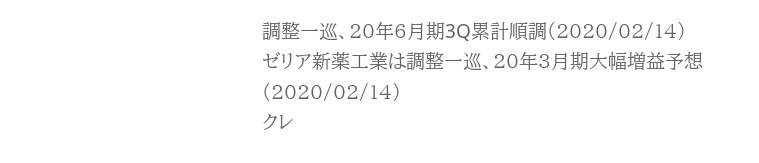調整一巡、20年6月期3Q累計順調(2020/02/14)
ゼリア新薬工業は調整一巡、20年3月期大幅増益予想(2020/02/14)
クレ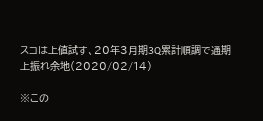スコは上値試す、20年3月期3Q累計順調で通期上振れ余地(2020/02/14)

※この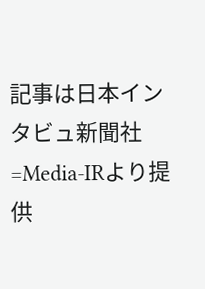記事は日本インタビュ新聞社=Media-IRより提供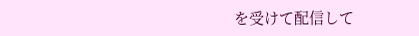を受けて配信して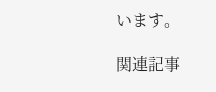います。

関連記事